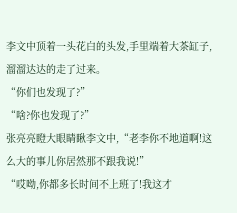李文中顶着一头花白的头发,手里端着大茶缸子,溜溜达达的走了过来。
“你们也发现了?”
“啥?你也发现了?”
张亮亮瞪大眼睛瞅李文中,“老李你不地道啊!这么大的事儿你居然那不跟我说!”
“哎呦,你都多长时间不上班了!我这才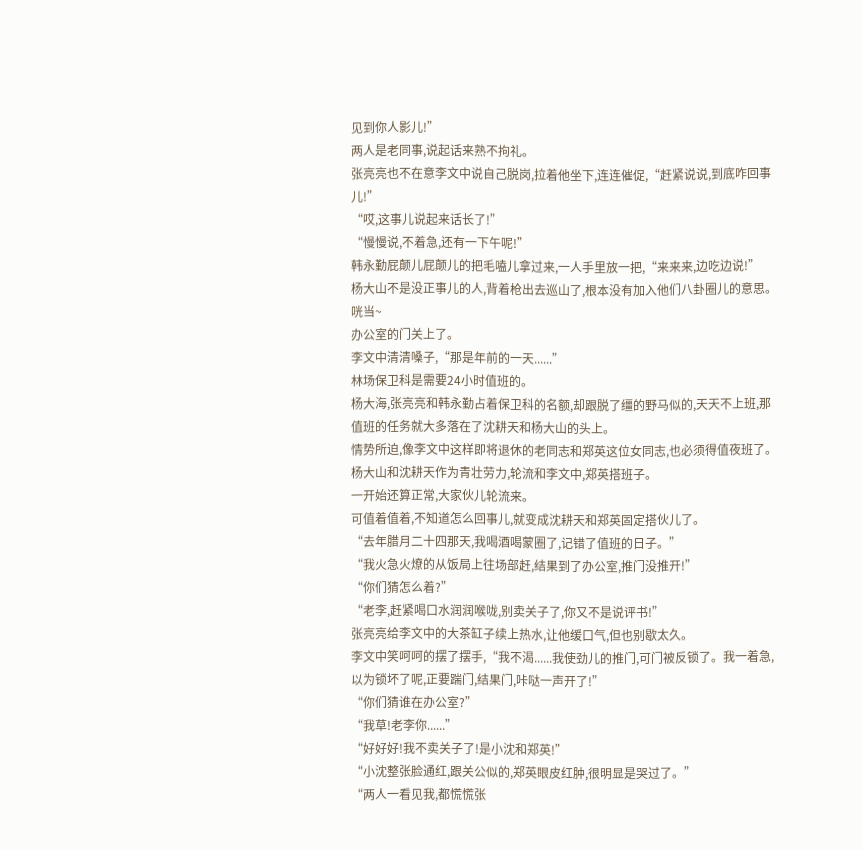见到你人影儿!”
两人是老同事,说起话来熟不拘礼。
张亮亮也不在意李文中说自己脱岗,拉着他坐下,连连催促,“赶紧说说,到底咋回事儿!”
“哎,这事儿说起来话长了!”
“慢慢说,不着急,还有一下午呢!”
韩永勤屁颠儿屁颠儿的把毛嗑儿拿过来,一人手里放一把,“来来来,边吃边说!”
杨大山不是没正事儿的人,背着枪出去巡山了,根本没有加入他们八卦圈儿的意思。
咣当~
办公室的门关上了。
李文中清清嗓子,“那是年前的一天......”
林场保卫科是需要24小时值班的。
杨大海,张亮亮和韩永勤占着保卫科的名额,却跟脱了缰的野马似的,天天不上班,那值班的任务就大多落在了沈耕天和杨大山的头上。
情势所迫,像李文中这样即将退休的老同志和郑英这位女同志,也必须得值夜班了。
杨大山和沈耕天作为青壮劳力,轮流和李文中,郑英搭班子。
一开始还算正常,大家伙儿轮流来。
可值着值着,不知道怎么回事儿,就变成沈耕天和郑英固定搭伙儿了。
“去年腊月二十四那天,我喝酒喝蒙圈了,记错了值班的日子。”
“我火急火燎的从饭局上往场部赶,结果到了办公室,推门没推开!”
“你们猜怎么着?”
“老李,赶紧喝口水润润喉咙,别卖关子了,你又不是说评书!”
张亮亮给李文中的大茶缸子续上热水,让他缓口气,但也别歇太久。
李文中笑呵呵的摆了摆手,“我不渴......我使劲儿的推门,可门被反锁了。我一着急,以为锁坏了呢,正要踹门,结果门,咔哒一声开了!”
“你们猜谁在办公室?”
“我草!老李你......”
“好好好!我不卖关子了!是小沈和郑英!”
“小沈整张脸通红,跟关公似的,郑英眼皮红肿,很明显是哭过了。”
“两人一看见我,都慌慌张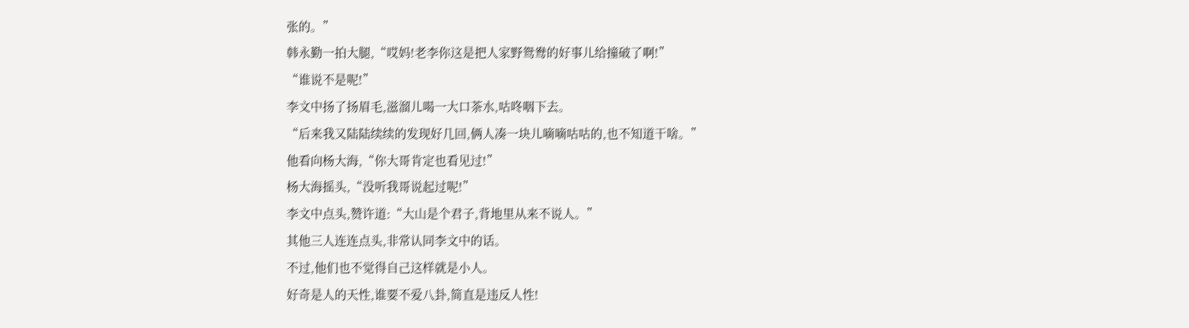张的。”
韩永勤一拍大腿,“哎妈!老李你这是把人家野鸳鸯的好事儿给撞破了啊!”
“谁说不是呢!”
李文中扬了扬眉毛,滋溜儿喝一大口茶水,咕咚咽下去。
“后来我又陆陆续续的发现好几回,俩人凑一块儿嘀嘀咕咕的,也不知道干啥。”
他看向杨大海,“你大哥肯定也看见过!”
杨大海摇头,“没听我哥说起过呢!”
李文中点头,赞许道:“大山是个君子,背地里从来不说人。”
其他三人连连点头,非常认同李文中的话。
不过,他们也不觉得自己这样就是小人。
好奇是人的天性,谁要不爱八卦,简直是违反人性!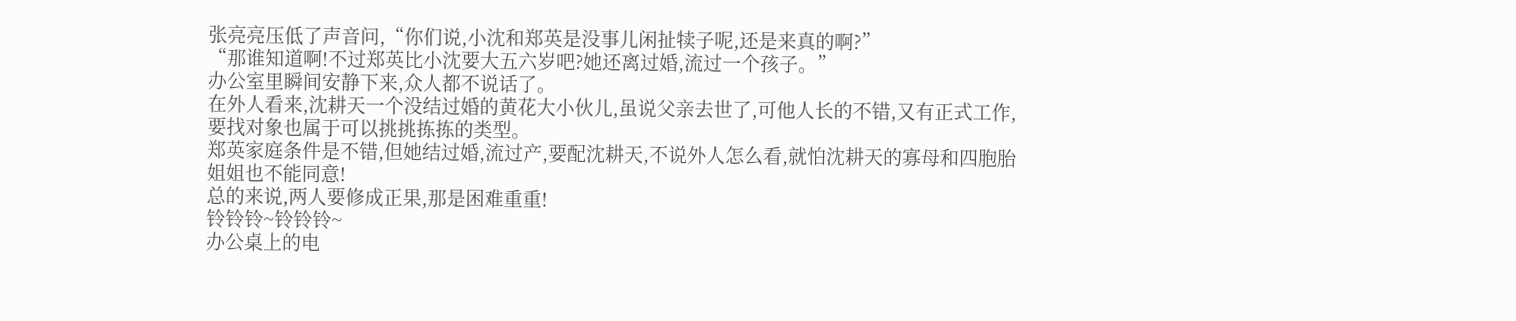张亮亮压低了声音问,“你们说,小沈和郑英是没事儿闲扯犊子呢,还是来真的啊?”
“那谁知道啊!不过郑英比小沈要大五六岁吧?她还离过婚,流过一个孩子。”
办公室里瞬间安静下来,众人都不说话了。
在外人看来,沈耕天一个没结过婚的黄花大小伙儿,虽说父亲去世了,可他人长的不错,又有正式工作,要找对象也属于可以挑挑拣拣的类型。
郑英家庭条件是不错,但她结过婚,流过产,要配沈耕天,不说外人怎么看,就怕沈耕天的寡母和四胞胎姐姐也不能同意!
总的来说,两人要修成正果,那是困难重重!
铃铃铃~铃铃铃~
办公桌上的电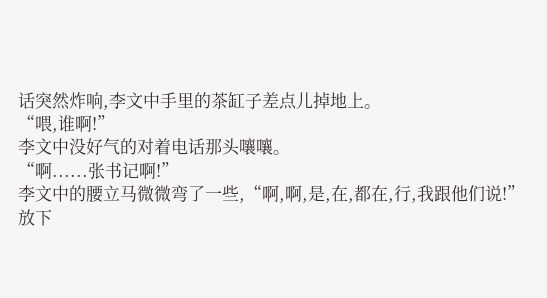话突然炸响,李文中手里的茶缸子差点儿掉地上。
“喂,谁啊!”
李文中没好气的对着电话那头嚷嚷。
“啊......张书记啊!”
李文中的腰立马微微弯了一些,“啊,啊,是,在,都在,行,我跟他们说!”
放下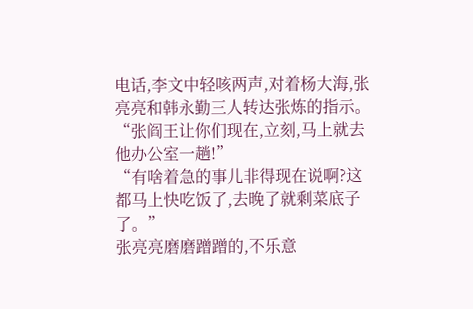电话,李文中轻咳两声,对着杨大海,张亮亮和韩永勤三人转达张炼的指示。
“张阎王让你们现在,立刻,马上就去他办公室一趟!”
“有啥着急的事儿非得现在说啊?这都马上快吃饭了,去晚了就剩菜底子了。”
张亮亮磨磨蹭蹭的,不乐意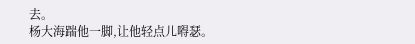去。
杨大海踹他一脚,让他轻点儿嘚瑟。